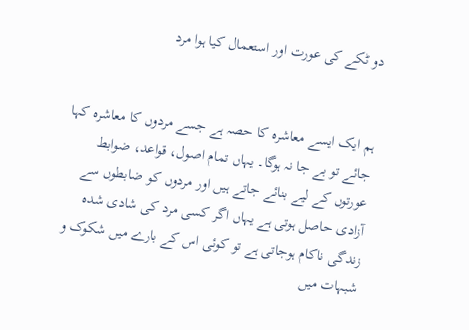دو ٹکے کی عورت اور استعمال کیا ہوا مرد


ہم ایک ایسے معاشرہ کا حصہ ہے جسے مردوں کا معاشرہ کہا جائے تو بے جا نہ ہوگا۔ یہاں تمام اصول، قواعد، ضوابط عورتوں کے لیے بنائے جاتے ہیں اور مردوں کو ضابطوں سے آزادی حاصل ہوتی ہے یہاں اگر کسی مرد کی شادی شدہ زندگی ناکام ہوجاتی ہے تو کوئی اس کے بارے میں شکوک و شبہات میں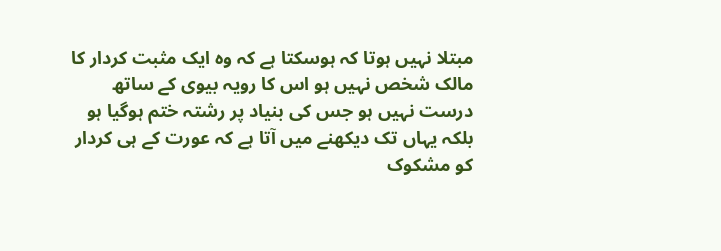مبتلا نہیں ہوتا کہ ہوسکتا ہے کہ وہ ایک مثبت کردار کا مالک شخص نہیں ہو اس کا رویہ بیوی کے ساتھ درست نہیں ہو جس کی بنیاد پر رشتہ ختم ہوگیا ہو بلکہ یہاں تک دیکھنے میں آتا ہے کہ عورت کے ہی کردار کو مشکوک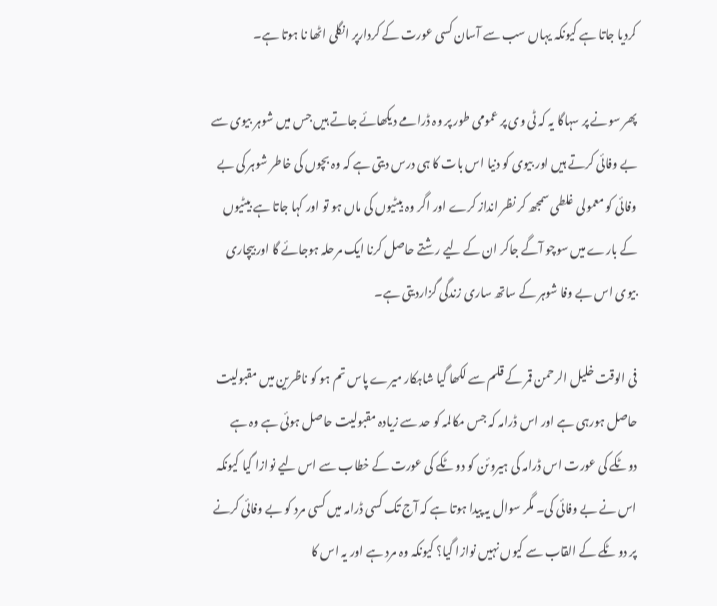کردیا جاتا ہے کیونکہ یہاں سب سے آسان کسی عورت کے کردارپر انگلی اٹھا نا ہوتا ہے۔

پھر سونے پر سہاگا یہ کہ ٹی وی پر عمومی طور پر وہ ڈرامے دیکھائے جاتے ہیں جس میں شوہر بیوی سے بے وفائی کرتے ہیں اور بیوی کو دنیا اس بات کا ہی درس دیتی ہے کہ وہ بچوں کی خاطر شوہر کی بے وفائی کو معمولی غلطی سمجھ کر نظر انداز کرے اور اگر وہ بیٹیوں کی ماں ہو تو اور کہا جاتا ہے بیٹیوں کے بارے میں سوچو آگے جاکر ان کے لیے رشتے حاصل کرنا ایک مرحلہ ہوجائے گا اور بیچاری بیوی اس بے وفا شوہر کے ساتھ ساری زندگی گزاردیتی ہے۔

فی الوقت خلیل الرحمن قمر کے قلم سے لکھا گیا شاہکار میرے پاس تم ہو کو ناظرین میں مقبولیت حاصل ہورہی ہے اور اس ڈرامہ کہ جس مکالمہ کو حد سے زیادہ مقبولیت حاصل ہوئی ہے وہ ہے دوٹکے کی عورت اس ڈرامہ کی ہیروئن کو دو ٹکے کی عورت کے خطاب سے اس لیے نوازا گیا کیونکہ اس نے بے وفائی کی۔ مگر سوال یہ پیدا ہوتا ہے کہ آج تک کسی ڈرامہ میں کسی مرد کو بے وفائی کرنے پر دو ٹکے کے القاب سے کیوں نہیں نوازا گیا؟ کیونکہ وہ مرد ہے اور یہ اس کا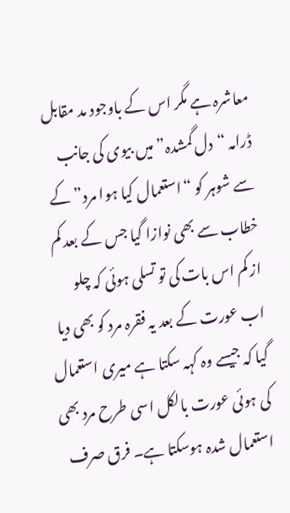معاشرہ ہے مگر اس کے باوجود مد مقابل ڈرامہ “دل گمشدہ” میں بیوی کی جانب سے شوہر کو “استعمال کیا ہوا مرد” کے خطاب سے بھی نوازا گیا جس کے بعد کم از کم اس بات کی تو تسلی ہوئی کہ چلو اب عورت کے بعد یہ فقرہ مرد کو بھی دیا گیا کہ جیسے وہ کہہ سکتا ہے میری استعمال کی ہوئی عورت بالکل اسی طرح مرد بھی استعمال شدہ ہوسکتا ہے۔ فرق صرف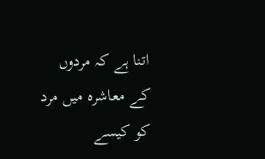اتنا ہے کہ مردوں کے معاشرہ میں مرد کو کیسے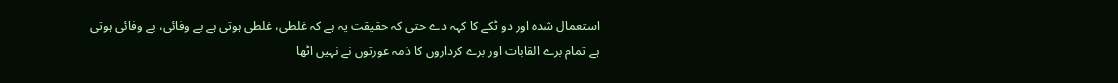استعمال شدہ اور دو ٹکے کا کہہ دے حتی کہ حقیقت یہ ہے کہ غلطی، غلطی ہوتی ہے بے وفائی، بے وفائی ہوتی ہے تمام برے القابات اور برے کرداروں کا ذمہ عورتوں نے نہیں اٹھا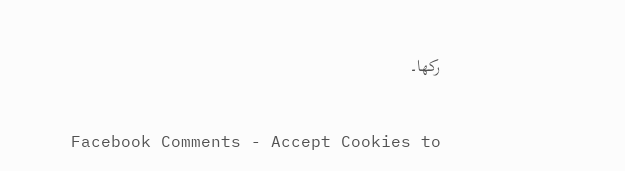رکھا۔


Facebook Comments - Accept Cookies to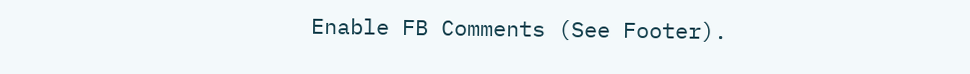Enable FB Comments (See Footer).